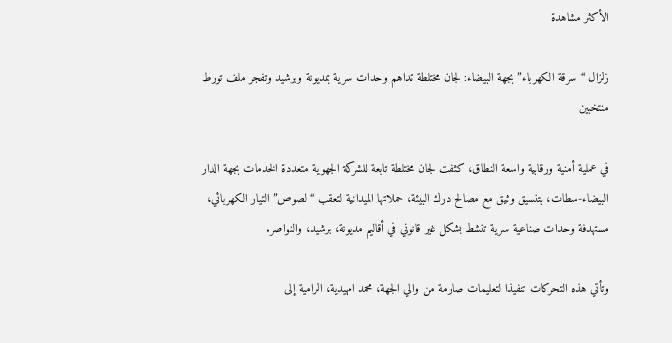الأكثر مشاهدة

زلزال “سرقة الكهرباء” بجهة البيضاء: لجان مختلطة تداهم وحدات سرية بمديونة وبرشيد وتفجر ملف تورط منتخبين

في عملية أمنية ورقابية واسعة النطاق، كثفت لجان مختلطة تابعة للشركة الجهوية متعددة الخدمات بجهة الدار البيضاء-سطات، بتنسيق وثيق مع مصالح درك البيئة، حملاتها الميدانية لتعقب “لصوص” التيار الكهربائي، مستهدفة وحدات صناعية سرية تنشط بشكل غير قانوني في أقاليم مديونة، برشيد، والنواصر.

وتأتي هذه التحركات تنفيذا لتعليمات صارمة من والي الجهة، محمد امهيدية، الرامية إلى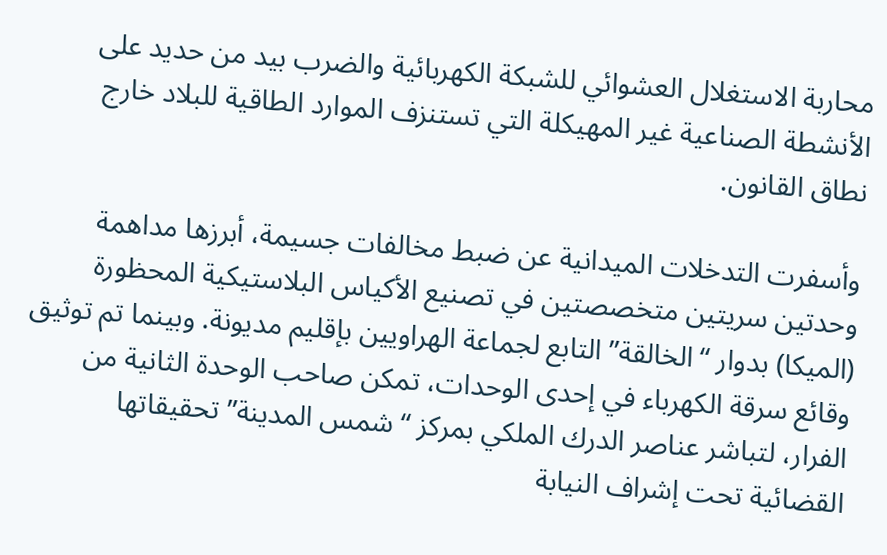محاربة الاستغلال العشوائي للشبكة الكهربائية والضرب بيد من حديد على الأنشطة الصناعية غير المهيكلة التي تستنزف الموارد الطاقية للبلاد خارج نطاق القانون.

وأسفرت التدخلات الميدانية عن ضبط مخالفات جسيمة، أبرزها مداهمة وحدتين سريتين متخصصتين في تصنيع الأكياس البلاستيكية المحظورة (الميكا) بدوار “الخالقة” التابع لجماعة الهراويين بإقليم مديونة. وبينما تم توثيق وقائع سرقة الكهرباء في إحدى الوحدات، تمكن صاحب الوحدة الثانية من الفرار، لتباشر عناصر الدرك الملكي بمركز “شمس المدينة” تحقيقاتها القضائية تحت إشراف النيابة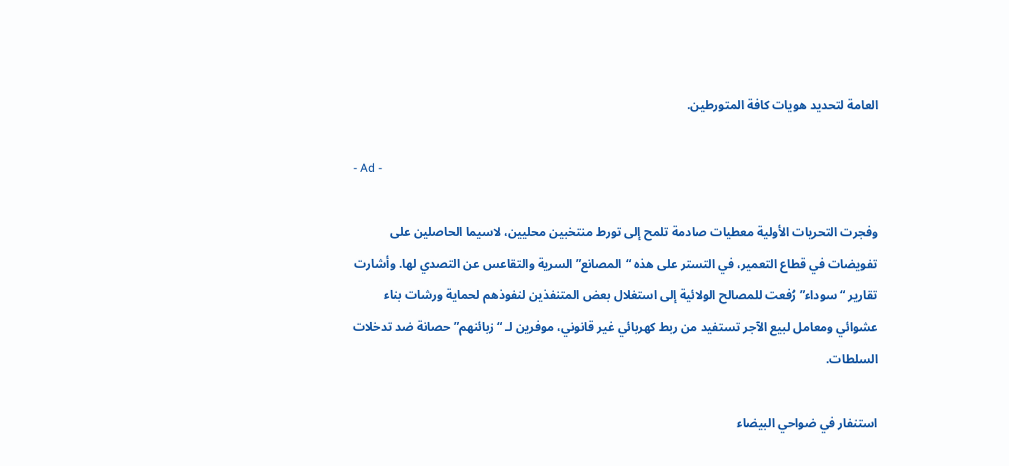العامة لتحديد هويات كافة المتورطين.

- Ad -

وفجرت التحريات الأولية معطيات صادمة تلمح إلى تورط منتخبين محليين، لاسيما الحاصلين على تفويضات في قطاع التعمير، في التستر على هذه “المصانع” السرية والتقاعس عن التصدي لها. وأشارت تقارير “سوداء” رُفعت للمصالح الولائية إلى استغلال بعض المتنفذين لنفوذهم لحماية ورشات بناء عشوائي ومعامل لبيع الآجر تستفيد من ربط كهربائي غير قانوني، موفرين لـ “زبائنهم” حصانة ضد تدخلات السلطات.

استنفار في ضواحي البيضاء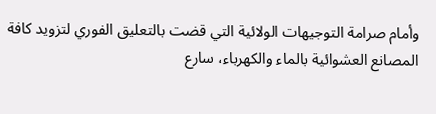وأمام صرامة التوجيهات الولائية التي قضت بالتعليق الفوري لتزويد كافة المصانع العشوائية بالماء والكهرباء، سارع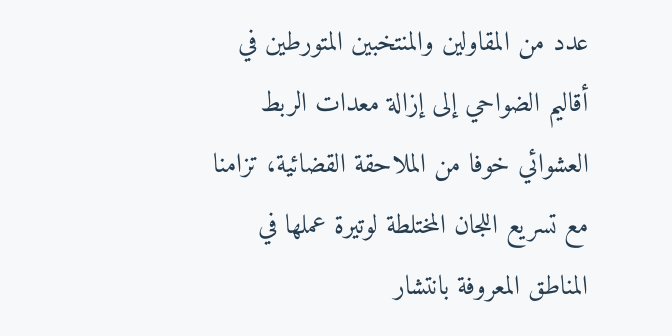عدد من المقاولين والمنتخبين المتورطين في أقاليم الضواحي إلى إزالة معدات الربط العشوائي خوفا من الملاحقة القضائية، تزامنا مع تسريع اللجان المختلطة لوتيرة عملها في المناطق المعروفة بانتشار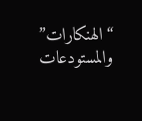“الهنكارات” والمستودعات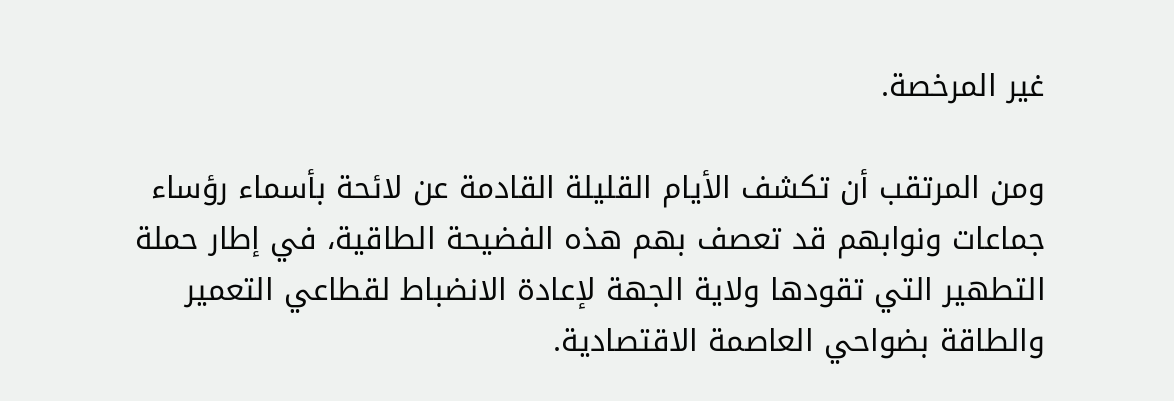غير المرخصة.

ومن المرتقب أن تكشف الأيام القليلة القادمة عن لائحة بأسماء رؤساء جماعات ونوابهم قد تعصف بهم هذه الفضيحة الطاقية، في إطار حملة التطهير التي تقودها ولاية الجهة لإعادة الانضباط لقطاعي التعمير والطاقة بضواحي العاصمة الاقتصادية.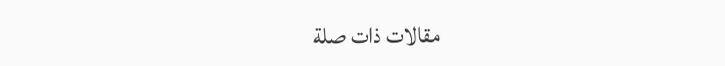مقالات ذات صلة